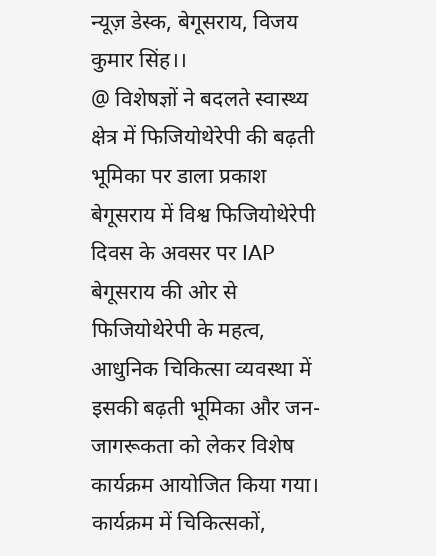न्यूज़ डेस्क, बेगूसराय, विजय कुमार सिंह।।
@ विशेषज्ञों ने बदलते स्वास्थ्य क्षेत्र में फिजियोथेरेपी की बढ़ती भूमिका पर डाला प्रकाश
बेगूसराय में विश्व फिजियोथेरेपी दिवस के अवसर पर IAP बेगूसराय की ओर से फिजियोथेरेपी के महत्व, आधुनिक चिकित्सा व्यवस्था में इसकी बढ़ती भूमिका और जन-जागरूकता को लेकर विशेष कार्यक्रम आयोजित किया गया। कार्यक्रम में चिकित्सकों,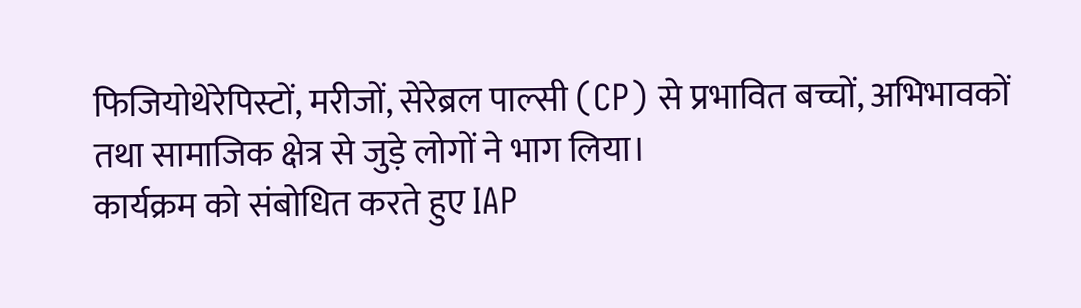फिजियोथेरेपिस्टों, मरीजों, सेरेब्रल पाल्सी (CP) से प्रभावित बच्चों, अभिभावकों तथा सामाजिक क्षेत्र से जुड़े लोगों ने भाग लिया।
कार्यक्रम को संबोधित करते हुए IAP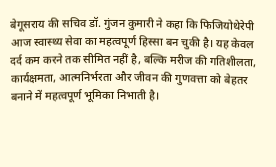बेगूसराय की सचिव डॉ. गुंजन कुमारी ने कहा कि फिजियोथेरेपी आज स्वास्थ्य सेवा का महत्वपूर्ण हिस्सा बन चुकी है। यह केवल दर्द कम करने तक सीमित नहीं है, बल्कि मरीज की गतिशीलता, कार्यक्षमता, आत्मनिर्भरता और जीवन की गुणवत्ता को बेहतर बनाने में महत्वपूर्ण भूमिका निभाती है।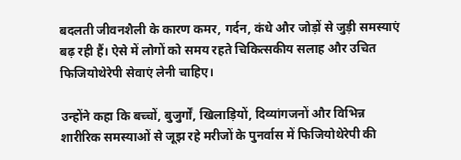बदलती जीवनशैली के कारण कमर, गर्दन, कंधे और जोड़ों से जुड़ी समस्याएं बढ़ रही हैं। ऐसे में लोगों को समय रहते चिकित्सकीय सलाह और उचित फिजियोथेरेपी सेवाएं लेनी चाहिए।

उन्होंने कहा कि बच्चों, बुजुर्गों, खिलाड़ियों, दिव्यांगजनों और विभिन्न शारीरिक समस्याओं से जूझ रहे मरीजों के पुनर्वास में फिजियोथेरेपी की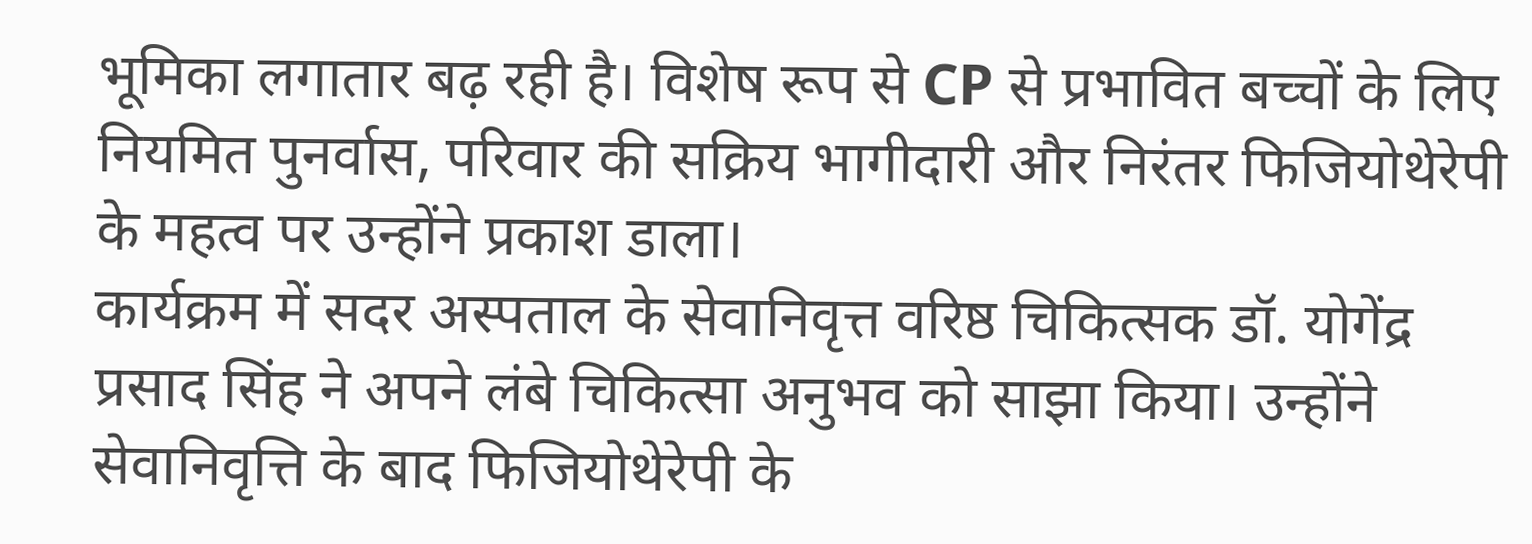भूमिका लगातार बढ़ रही है। विशेष रूप से CP से प्रभावित बच्चों के लिए नियमित पुनर्वास, परिवार की सक्रिय भागीदारी और निरंतर फिजियोथेरेपी के महत्व पर उन्होंने प्रकाश डाला।
कार्यक्रम में सदर अस्पताल के सेवानिवृत्त वरिष्ठ चिकित्सक डॉ. योगेंद्र प्रसाद सिंह ने अपने लंबे चिकित्सा अनुभव को साझा किया। उन्होंने सेवानिवृत्ति के बाद फिजियोथेरेपी के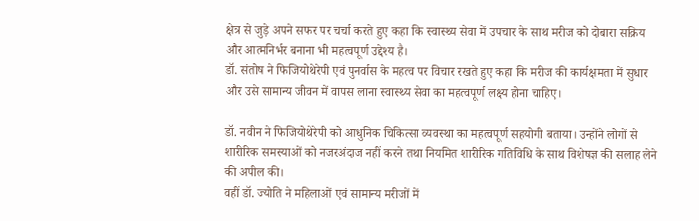क्षेत्र से जुड़े अपने सफर पर चर्चा करते हुए कहा कि स्वास्थ्य सेवा में उपचार के साथ मरीज को दोबारा सक्रिय और आत्मनिर्भर बनाना भी महत्वपूर्ण उद्देश्य है।
डॉ. संतोष ने फिजियोथेरेपी एवं पुनर्वास के महत्व पर विचार रखते हुए कहा कि मरीज की कार्यक्षमता में सुधार और उसे सामान्य जीवन में वापस लाना स्वास्थ्य सेवा का महत्वपूर्ण लक्ष्य होना चाहिए।

डॉ. नवीन ने फिजियोथेरेपी को आधुनिक चिकित्सा व्यवस्था का महत्वपूर्ण सहयोगी बताया। उन्होंने लोगों से शारीरिक समस्याओं को नजरअंदाज नहीं करने तथा नियमित शारीरिक गतिविधि के साथ विशेषज्ञ की सलाह लेने की अपील की।
वहीं डॉ. ज्योति ने महिलाओं एवं सामान्य मरीजों में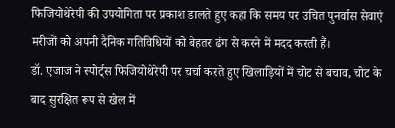फिजियोथेरेपी की उपयोगिता पर प्रकाश डालते हुए कहा कि समय पर उचित पुनर्वास सेवाएं मरीजों को अपनी दैनिक गतिविधियों को बेहतर ढंग से करने में मदद करती हैं।
डॉ. एजाज ने स्पोर्ट्स फिजियोथेरेपी पर चर्चा करते हुए खिलाड़ियों में चोट से बचाव, चोट के बाद सुरक्षित रूप से खेल में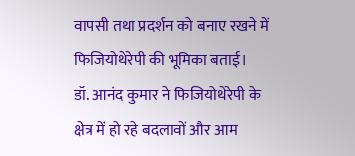वापसी तथा प्रदर्शन को बनाए रखने में फिजियोथेरेपी की भूमिका बताई।
डॉ. आनंद कुमार ने फिजियोथेरेपी के क्षेत्र में हो रहे बदलावों और आम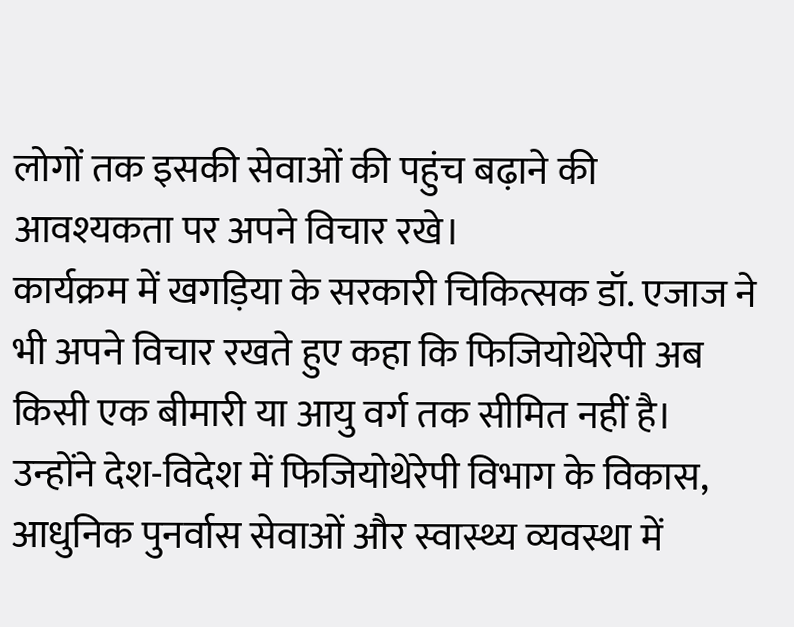लोगों तक इसकी सेवाओं की पहुंच बढ़ाने की आवश्यकता पर अपने विचार रखे।
कार्यक्रम में खगड़िया के सरकारी चिकित्सक डॉ. एजाज ने भी अपने विचार रखते हुए कहा कि फिजियोथेरेपी अब किसी एक बीमारी या आयु वर्ग तक सीमित नहीं है। उन्होंने देश-विदेश में फिजियोथेरेपी विभाग के विकास, आधुनिक पुनर्वास सेवाओं और स्वास्थ्य व्यवस्था में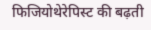फिजियोथेरेपिस्ट की बढ़ती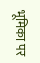भूमिका पर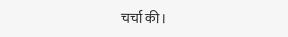चर्चा की।